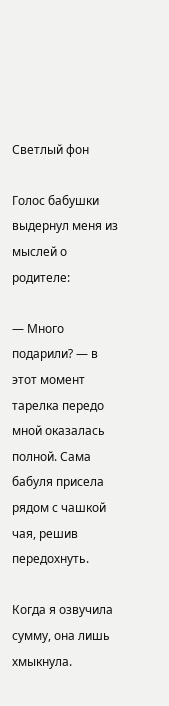Светлый фон

Голос бабушки выдернул меня из мыслей о родителе:

— Много подарили? — в этот момент тарелка передо мной оказалась полной. Сама бабуля присела рядом с чашкой чая, решив передохнуть.

Когда я озвучила сумму, она лишь хмыкнула.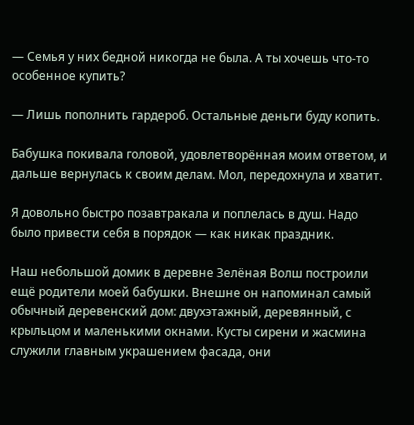— Семья у них бедной никогда не была. А ты хочешь что-то особенное купить?

— Лишь пополнить гардероб. Остальные деньги буду копить.

Бабушка покивала головой, удовлетворённая моим ответом, и дальше вернулась к своим делам. Мол, передохнула и хватит.

Я довольно быстро позавтракала и поплелась в душ. Надо было привести себя в порядок — как никак праздник.

Наш небольшой домик в деревне Зелёная Волш построили ещё родители моей бабушки. Внешне он напоминал самый обычный деревенский дом: двухэтажный, деревянный, с крыльцом и маленькими окнами. Кусты сирени и жасмина служили главным украшением фасада, они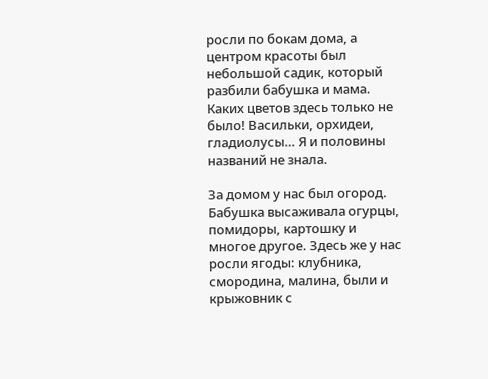росли по бокам дома, а центром красоты был небольшой садик, который разбили бабушка и мама. Каких цветов здесь только не было! Васильки, орхидеи, гладиолусы… Я и половины названий не знала.

За домом у нас был огород. Бабушка высаживала огурцы, помидоры, картошку и многое другое. Здесь же у нас росли ягоды: клубника, смородина, малина, были и крыжовник с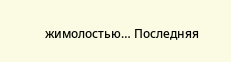жимолостью… Последняя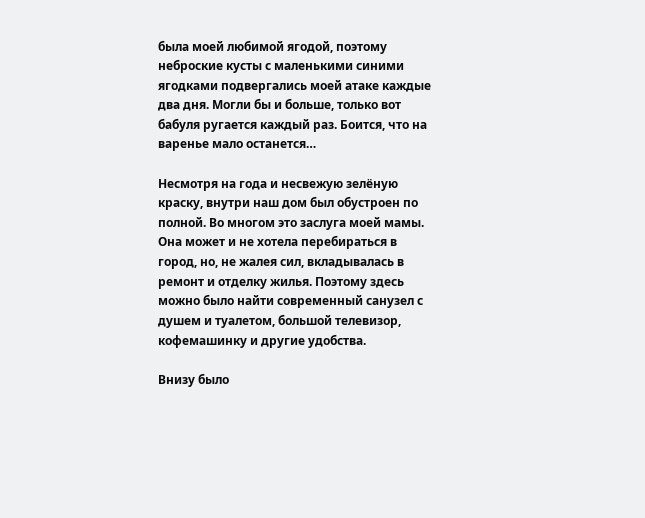была моей любимой ягодой, поэтому неброские кусты с маленькими синими ягодками подвергались моей атаке каждые два дня. Могли бы и больше, только вот бабуля ругается каждый раз. Боится, что на варенье мало останется…

Несмотря на года и несвежую зелёную краску, внутри наш дом был обустроен по полной. Во многом это заслуга моей мамы. Она может и не хотела перебираться в город, но, не жалея сил, вкладывалась в ремонт и отделку жилья. Поэтому здесь можно было найти современный санузел с душем и туалетом, большой телевизор, кофемашинку и другие удобства.

Внизу было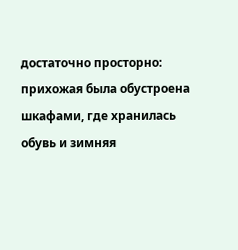достаточно просторно: прихожая была обустроена шкафами, где хранилась обувь и зимняя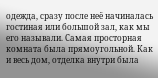одежда, сразу после неё начиналась гостиная или большой зал, как мы его называли. Самая просторная комната была прямоугольной. Как и весь дом, отделка внутри была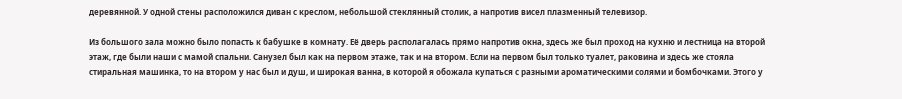деревянной. У одной стены расположился диван с креслом, небольшой стеклянный столик, а напротив висел плазменный телевизор.

Из большого зала можно было попасть к бабушке в комнату. Её дверь располагалась прямо напротив окна, здесь же был проход на кухню и лестница на второй этаж, где были наши с мамой спальни. Санузел был как на первом этаже, так и на втором. Если на первом был только туалет, раковина и здесь же стояла стиральная машинка, то на втором у нас был и душ, и широкая ванна, в которой я обожала купаться с разными ароматическими солями и бомбочками. Этого у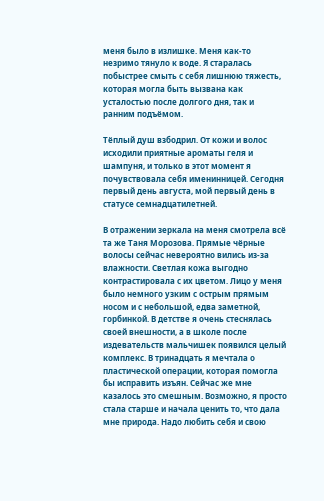меня было в излишке. Меня как-то незримо тянуло к воде. Я старалась побыстрее смыть с себя лишнюю тяжесть, которая могла быть вызвана как усталостью после долгого дня, так и ранним подъёмом.

Тёплый душ взбодрил. От кожи и волос исходили приятные ароматы геля и шампуня, и только в этот момент я почувствовала себя именинницей. Сегодня первый день августа, мой первый день в статусе семнадцатилетней.

В отражении зеркала на меня смотрела всё та же Таня Морозова. Прямые чёрные волосы сейчас невероятно вились из-за влажности. Светлая кожа выгодно контрастировала с их цветом. Лицо у меня было немного узким с острым прямым носом и с небольшой, едва заметной, горбинкой. В детстве я очень стеснялась своей внешности, а в школе после издевательств мальчишек появился целый комплекс. В тринадцать я мечтала о пластической операции, которая помогла бы исправить изъян. Сейчас же мне казалось это смешным. Возможно, я просто стала старше и начала ценить то, что дала мне природа. Надо любить себя и свою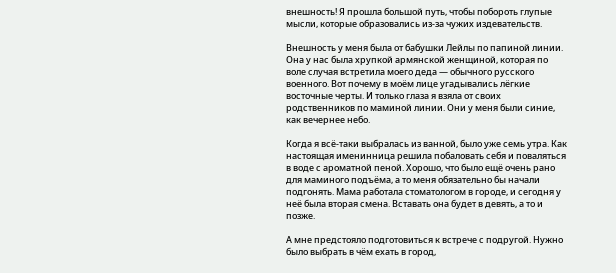внешность! Я прошла большой путь, чтобы побороть глупые мысли, которые образовались из-за чужих издевательств.

Внешность у меня была от бабушки Лейлы по папиной линии. Она у нас была хрупкой армянской женщиной, которая по воле случая встретила моего деда — обычного русского военного. Вот почему в моём лице угадывались лёгкие восточные черты. И только глаза я взяла от своих родственников по маминой линии. Они у меня были синие, как вечернее небо.

Когда я всё-таки выбралась из ванной, было уже семь утра. Как настоящая именинница решила побаловать себя и поваляться в воде с ароматной пеной. Хорошо, что было ещё очень рано для маминого подъёма, а то меня обязательно бы начали подгонять. Мама работала стоматологом в городе, и сегодня у неё была вторая смена. Вставать она будет в девять, а то и позже.

А мне предстояло подготовиться к встрече с подругой. Нужно было выбрать в чём ехать в город,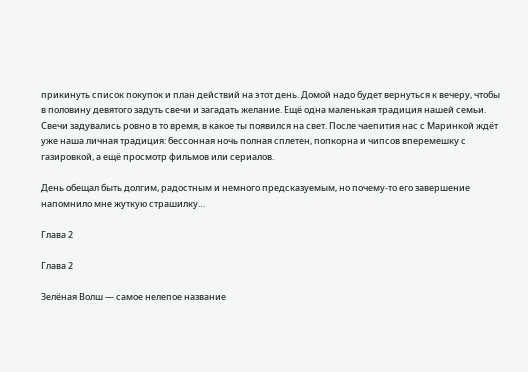прикинуть список покупок и план действий на этот день. Домой надо будет вернуться к вечеру, чтобы в половину девятого задуть свечи и загадать желание. Ещё одна маленькая традиция нашей семьи. Свечи задувались ровно в то время, в какое ты появился на свет. После чаепития нас с Маринкой ждёт уже наша личная традиция: бессонная ночь полная сплетен, попкорна и чипсов вперемешку с газировкой, а ещё просмотр фильмов или сериалов.

День обещал быть долгим, радостным и немного предсказуемым, но почему-то его завершение напомнило мне жуткую страшилку…

Глава 2

Глава 2

Зелёная Волш — самое нелепое название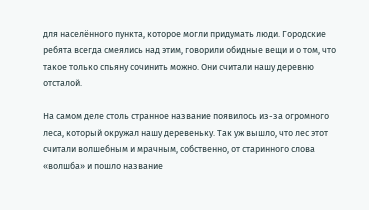для населённого пункта, которое могли придумать люди. Городские ребята всегда смеялись над этим, говорили обидные вещи и о том, что такое только спьяну сочинить можно. Они считали нашу деревню отсталой.

На самом деле столь странное название появилось из-за огромного леса, который окружал нашу деревеньку. Так уж вышло, что лес этот считали волшебным и мрачным, собственно, от старинного слова «волшба» и пошло название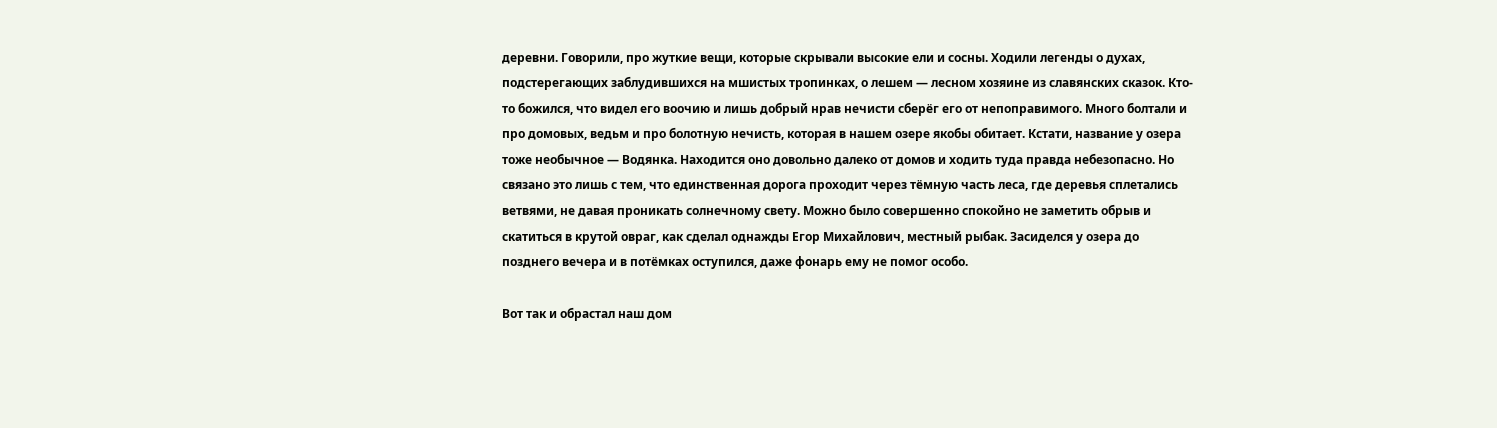деревни. Говорили, про жуткие вещи, которые скрывали высокие ели и сосны. Ходили легенды о духах, подстерегающих заблудившихся на мшистых тропинках, о лешем — лесном хозяине из славянских сказок. Кто-то божился, что видел его воочию и лишь добрый нрав нечисти сберёг его от непоправимого. Много болтали и про домовых, ведьм и про болотную нечисть, которая в нашем озере якобы обитает. Кстати, название у озера тоже необычное — Водянка. Находится оно довольно далеко от домов и ходить туда правда небезопасно. Но связано это лишь с тем, что единственная дорога проходит через тёмную часть леса, где деревья сплетались ветвями, не давая проникать солнечному свету. Можно было совершенно спокойно не заметить обрыв и скатиться в крутой овраг, как сделал однажды Егор Михайлович, местный рыбак. Засиделся у озера до позднего вечера и в потёмках оступился, даже фонарь ему не помог особо.

Вот так и обрастал наш дом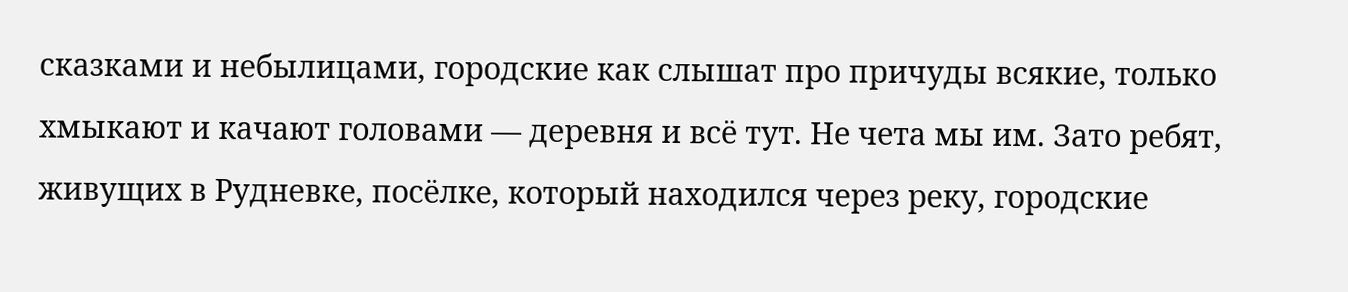сказками и небылицами, городские как слышат про причуды всякие, только хмыкают и качают головами — деревня и всё тут. Не чета мы им. Зато ребят, живущих в Рудневке, посёлке, который находился через реку, городские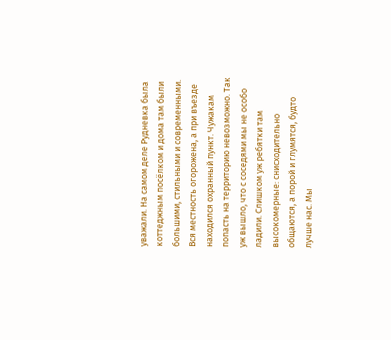уважали. На самом деле Рудневка была коттеджным посёлком и дома там были большими, стильными и современными. Вся местность огорожена, а при въезде находился охранный пункт. Чужакам попасть на территорию невозможно. Так уж вышло, что с соседями мы не особо ладили. Слишком уж ребятки там высокомерные: снисходительно общаются, а порой и глумятся, будто лучше нас. Мы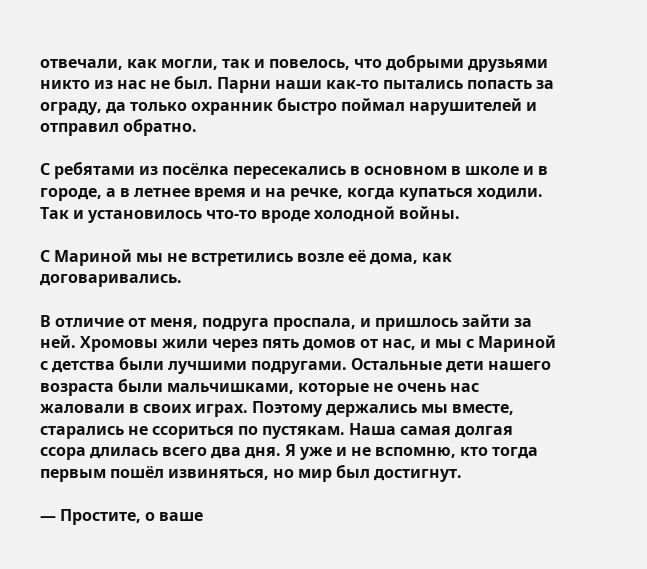отвечали, как могли, так и повелось, что добрыми друзьями никто из нас не был. Парни наши как-то пытались попасть за ограду, да только охранник быстро поймал нарушителей и отправил обратно.

С ребятами из посёлка пересекались в основном в школе и в городе, а в летнее время и на речке, когда купаться ходили. Так и установилось что-то вроде холодной войны.

С Мариной мы не встретились возле её дома, как договаривались.

В отличие от меня, подруга проспала, и пришлось зайти за ней. Хромовы жили через пять домов от нас, и мы с Мариной с детства были лучшими подругами. Остальные дети нашего возраста были мальчишками, которые не очень нас жаловали в своих играх. Поэтому держались мы вместе, старались не ссориться по пустякам. Наша самая долгая ссора длилась всего два дня. Я уже и не вспомню, кто тогда первым пошёл извиняться, но мир был достигнут.

— Простите, о ваше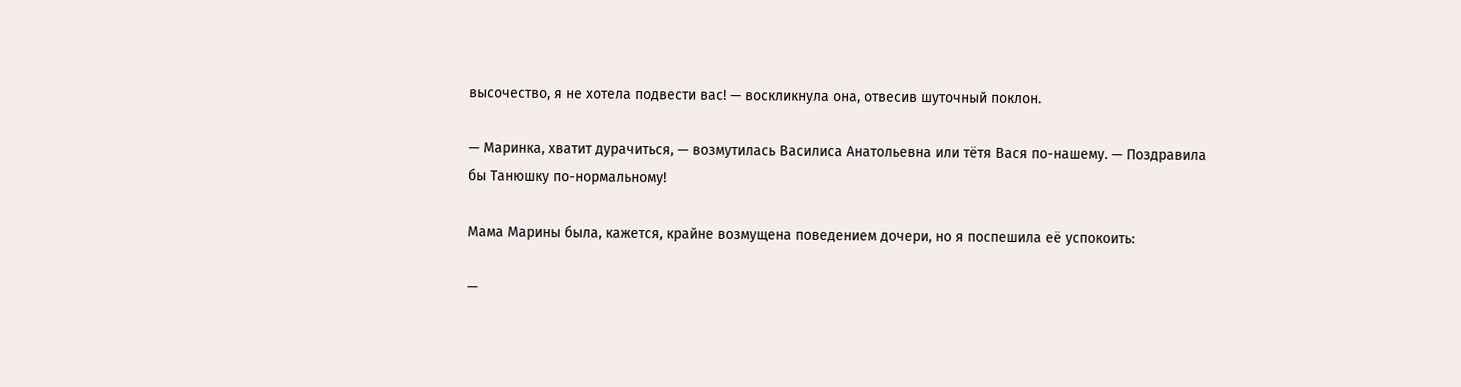высочество, я не хотела подвести вас! — воскликнула она, отвесив шуточный поклон.

— Маринка, хватит дурачиться, — возмутилась Василиса Анатольевна или тётя Вася по-нашему. — Поздравила бы Танюшку по-нормальному!

Мама Марины была, кажется, крайне возмущена поведением дочери, но я поспешила её успокоить:

—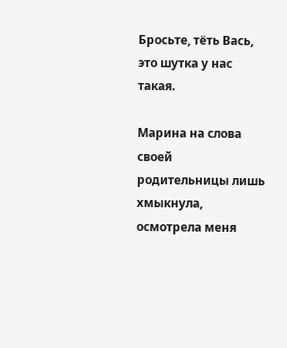Бросьте, тёть Вась, это шутка у нас такая.

Марина на слова своей родительницы лишь хмыкнула, осмотрела меня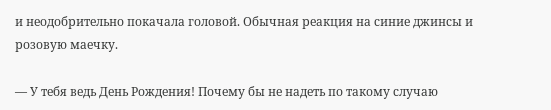и неодобрительно покачала головой. Обычная реакция на синие джинсы и розовую маечку.

— У тебя ведь День Рождения! Почему бы не надеть по такому случаю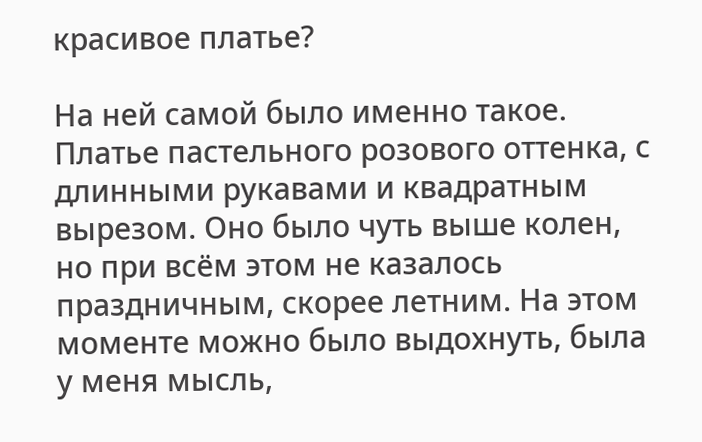красивое платье?

На ней самой было именно такое. Платье пастельного розового оттенка, с длинными рукавами и квадратным вырезом. Оно было чуть выше колен, но при всём этом не казалось праздничным, скорее летним. На этом моменте можно было выдохнуть, была у меня мысль,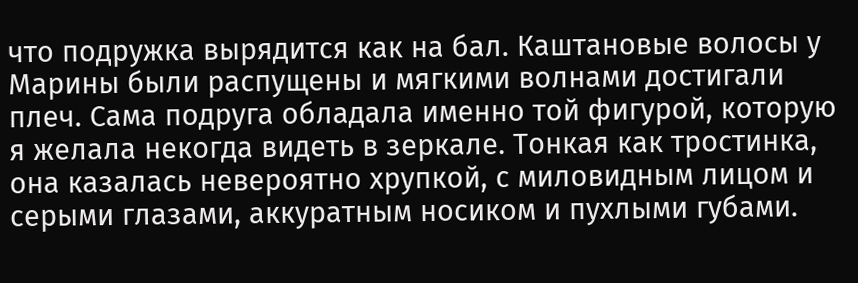что подружка вырядится как на бал. Каштановые волосы у Марины были распущены и мягкими волнами достигали плеч. Сама подруга обладала именно той фигурой, которую я желала некогда видеть в зеркале. Тонкая как тростинка, она казалась невероятно хрупкой, с миловидным лицом и серыми глазами, аккуратным носиком и пухлыми губами.